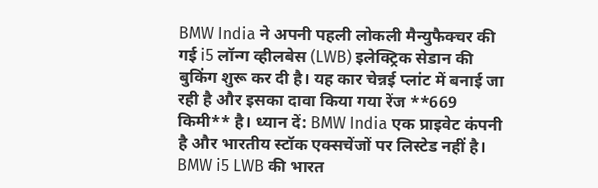BMW India ने अपनी पहली लोकली मैन्युफैक्चर की गई i5 लॉन्ग व्हीलबेस (LWB) इलेक्ट्रिक सेडान की बुकिंग शुरू कर दी है। यह कार चेन्नई प्लांट में बनाई जा रही है और इसका दावा किया गया रेंज **669 किमी** है। ध्यान दें: BMW India एक प्राइवेट कंपनी है और भारतीय स्टॉक एक्सचेंजों पर लिस्टेड नहीं है।
BMW i5 LWB की भारत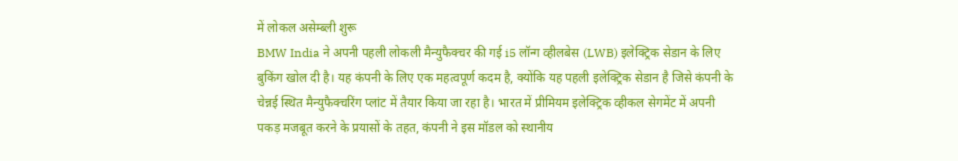में लोकल असेम्ब्ली शुरू
BMW India ने अपनी पहली लोकली मैन्युफैक्चर की गई i5 लॉन्ग व्हीलबेस (LWB) इलेक्ट्रिक सेडान के लिए बुकिंग खोल दी है। यह कंपनी के लिए एक महत्वपूर्ण कदम है, क्योंकि यह पहली इलेक्ट्रिक सेडान है जिसे कंपनी के चेन्नई स्थित मैन्युफैक्चरिंग प्लांट में तैयार किया जा रहा है। भारत में प्रीमियम इलेक्ट्रिक व्हीकल सेगमेंट में अपनी पकड़ मजबूत करने के प्रयासों के तहत, कंपनी ने इस मॉडल को स्थानीय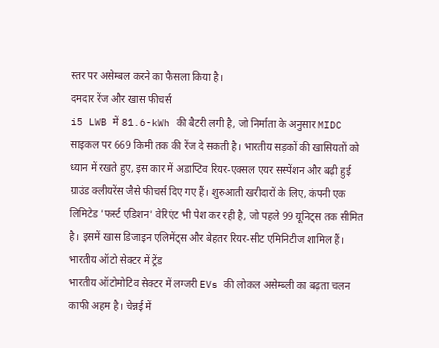स्तर पर असेम्बल करने का फैसला किया है।
दमदार रेंज और खास फीचर्स
i5 LWB में 81.6-kWh की बैटरी लगी है, जो निर्माता के अनुसार MIDC साइकल पर 669 किमी तक की रेंज दे सकती है। भारतीय सड़कों की खासियतों को ध्यान में रखते हुए, इस कार में अडाप्टिव रियर-एक्सल एयर सस्पेंशन और बढ़ी हुई ग्राउंड क्लीयरेंस जैसे फीचर्स दिए गए हैं। शुरुआती खरीदारों के लिए, कंपनी एक लिमिटेड 'फर्स्ट एडिशन' वेरिएंट भी पेश कर रही है, जो पहले 99 यूनिट्स तक सीमित है। इसमें खास डिजाइन एलिमेंट्स और बेहतर रियर-सीट एमिनिटीज शामिल हैं।
भारतीय ऑटो सेक्टर में ट्रेंड
भारतीय ऑटोमोटिव सेक्टर में लग्जरी EVs की लोकल असेम्ब्ली का बढ़ता चलन काफी अहम है। चेन्नई में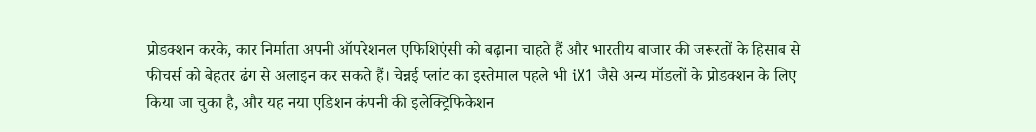प्रोडक्शन करके, कार निर्माता अपनी ऑपरेशनल एफिशिएंसी को बढ़ाना चाहते हैं और भारतीय बाजार की जरूरतों के हिसाब से फीचर्स को बेहतर ढंग से अलाइन कर सकते हैं। चेन्नई प्लांट का इस्तेमाल पहले भी iX1 जैसे अन्य मॉडलों के प्रोडक्शन के लिए किया जा चुका है, और यह नया एडिशन कंपनी की इलेक्ट्रिफिकेशन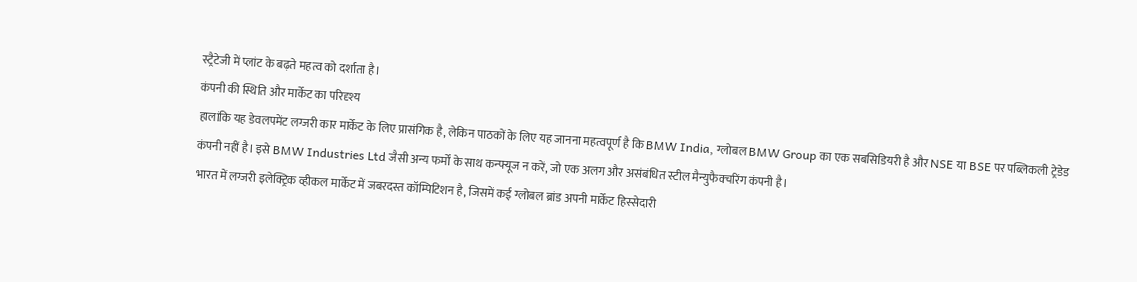स्ट्रैटेजी में प्लांट के बढ़ते महत्व को दर्शाता है।
कंपनी की स्थिति और मार्केट का परिदृश्य
हालांकि यह डेवलपमेंट लग्जरी कार मार्केट के लिए प्रासंगिक है, लेकिन पाठकों के लिए यह जानना महत्वपूर्ण है कि BMW India, ग्लोबल BMW Group का एक सबसिडियरी है और NSE या BSE पर पब्लिकली ट्रेडेड कंपनी नहीं है। इसे BMW Industries Ltd जैसी अन्य फर्मों के साथ कन्फ्यूज न करें, जो एक अलग और असंबंधित स्टील मैन्युफैक्चरिंग कंपनी है।
भारत में लग्जरी इलेक्ट्रिक व्हीकल मार्केट में जबरदस्त कॉम्पिटिशन है, जिसमें कई ग्लोबल ब्रांड अपनी मार्केट हिस्सेदारी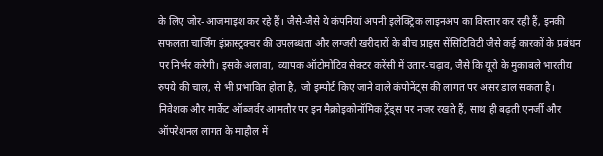के लिए जोर-आजमाइश कर रहे हैं। जैसे-जैसे ये कंपनियां अपनी इलेक्ट्रिक लाइनअप का विस्तार कर रही हैं, इनकी सफलता चार्जिंग इंफ्रास्ट्रक्चर की उपलब्धता और लग्जरी खरीदारों के बीच प्राइस सेंसिटिविटी जैसे कई कारकों के प्रबंधन पर निर्भर करेगी। इसके अलावा, व्यापक ऑटोमोटिव सेक्टर करेंसी में उतार-चढ़ाव, जैसे कि यूरो के मुकाबले भारतीय रुपये की चाल, से भी प्रभावित होता है, जो इम्पोर्ट किए जाने वाले कंपोनेंट्स की लागत पर असर डाल सकता है। निवेशक और मार्केट ऑब्जर्वर आमतौर पर इन मैक्रोइकोनॉमिक ट्रेंड्स पर नजर रखते हैं, साथ ही बढ़ती एनर्जी और ऑपरेशनल लागत के माहौल में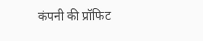कंपनी की प्रॉफिट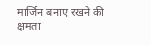मार्जिन बनाए रखने की क्षमता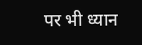पर भी ध्यान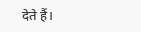देते हैं।